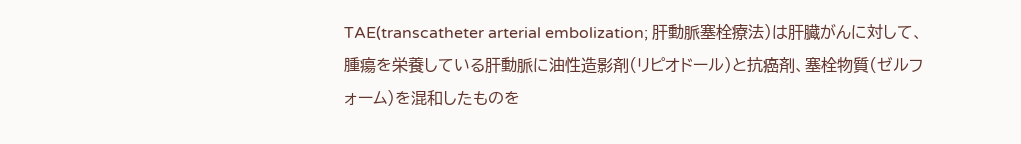TAE(transcatheter arterial embolization; 肝動脈塞栓療法)は肝臓がんに対して、腫瘍を栄養している肝動脈に油性造影剤(リピオドール)と抗癌剤、塞栓物質(ゼルフォーム)を混和したものを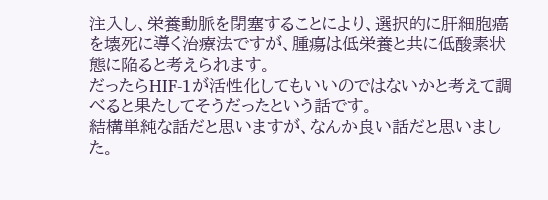注入し、栄養動脈を閉塞することにより、選択的に肝細胞癌を壊死に導く治療法ですが、腫瘍は低栄養と共に低酸素状態に陥ると考えられます。
だったらHIF-1が活性化してもいいのではないかと考えて調べると果たしてそうだったという話です。
結構単純な話だと思いますが、なんか良い話だと思いました。